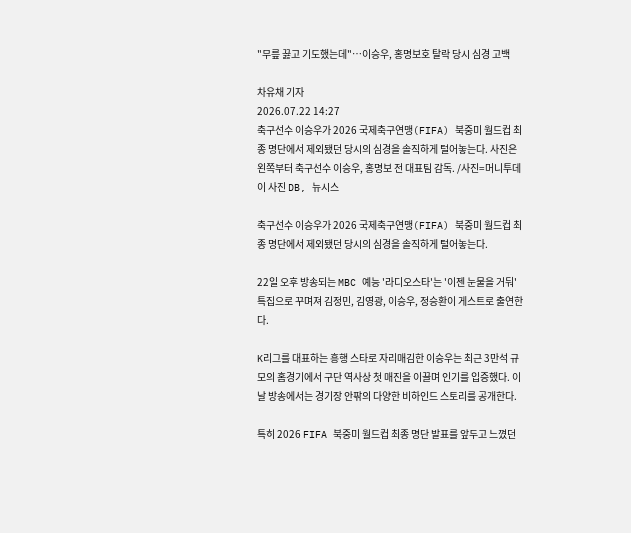"무릎 꿇고 기도했는데"…이승우, 홍명보호 탈락 당시 심경 고백

차유채 기자
2026.07.22 14:27
축구선수 이승우가 2026 국제축구연맹(FIFA) 북중미 월드컵 최종 명단에서 제외됐던 당시의 심경을 솔직하게 털어놓는다. 사진은 왼쪽부터 축구선수 이승우, 홍명보 전 대표팀 감독. /사진=머니투데이 사진 DB, 뉴시스

축구선수 이승우가 2026 국제축구연맹(FIFA) 북중미 월드컵 최종 명단에서 제외됐던 당시의 심경을 솔직하게 털어놓는다.

22일 오후 방송되는 MBC 예능 '라디오스타'는 '이젠 눈물을 거둬' 특집으로 꾸며져 김정민, 김영광, 이승우, 정승환이 게스트로 출연한다.

K리그를 대표하는 흥행 스타로 자리매김한 이승우는 최근 3만석 규모의 홈경기에서 구단 역사상 첫 매진을 이끌며 인기를 입증했다. 이날 방송에서는 경기장 안팎의 다양한 비하인드 스토리를 공개한다.

특히 2026 FIFA 북중미 월드컵 최종 명단 발표를 앞두고 느꼈던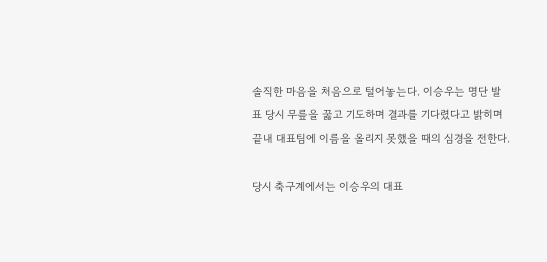솔직한 마음을 처음으로 털어놓는다. 이승우는 명단 발표 당시 무릎을 꿇고 기도하며 결과를 기다렸다고 밝히며 끝내 대표팀에 이름을 올리지 못했을 때의 심경을 전한다.

당시 축구계에서는 이승우의 대표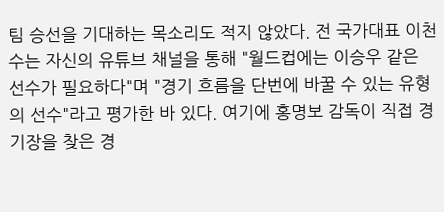팀 승선을 기대하는 목소리도 적지 않았다. 전 국가대표 이천수는 자신의 유튜브 채널을 통해 "월드컵에는 이승우 같은 선수가 필요하다"며 "경기 흐름을 단번에 바꿀 수 있는 유형의 선수"라고 평가한 바 있다. 여기에 홍명보 감독이 직접 경기장을 찾은 경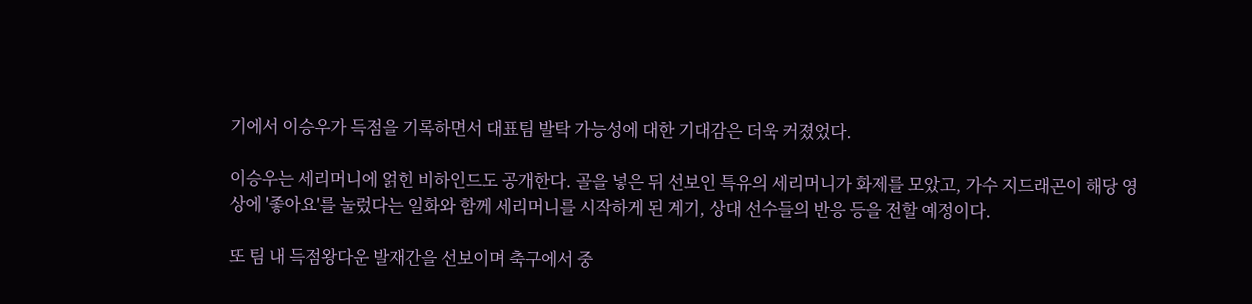기에서 이승우가 득점을 기록하면서 대표팀 발탁 가능성에 대한 기대감은 더욱 커졌었다.

이승우는 세리머니에 얽힌 비하인드도 공개한다. 골을 넣은 뒤 선보인 특유의 세리머니가 화제를 모았고, 가수 지드래곤이 해당 영상에 '좋아요'를 눌렀다는 일화와 함께 세리머니를 시작하게 된 계기, 상대 선수들의 반응 등을 전할 예정이다.

또 팀 내 득점왕다운 발재간을 선보이며 축구에서 중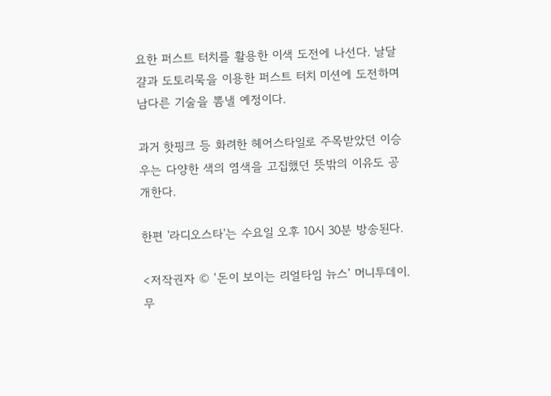요한 퍼스트 터치를 활용한 이색 도전에 나선다. 날달걀과 도토리묵을 이용한 퍼스트 터치 미션에 도전하며 남다른 기술을 뽐낼 예정이다.

과거 핫핑크 등 화려한 헤어스타일로 주목받았던 이승우는 다양한 색의 염색을 고집했던 뜻밖의 이유도 공개한다.

한편 '라디오스타'는 수요일 오후 10시 30분 방송된다.

<저작권자 © ‘돈이 보이는 리얼타임 뉴스’ 머니투데이. 무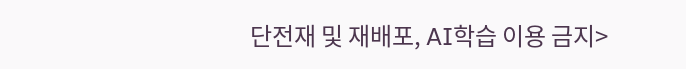단전재 및 재배포, AI학습 이용 금지>